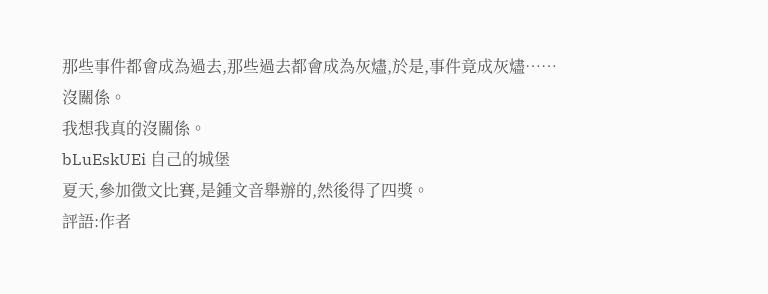那些事件都會成為過去,那些過去都會成為灰燼,於是,事件竟成灰燼……
沒關係。
我想我真的沒關係。
bLuEskUEi 自己的城堡
夏天,參加徵文比賽,是鍾文音舉辦的,然後得了四獎。
評語:作者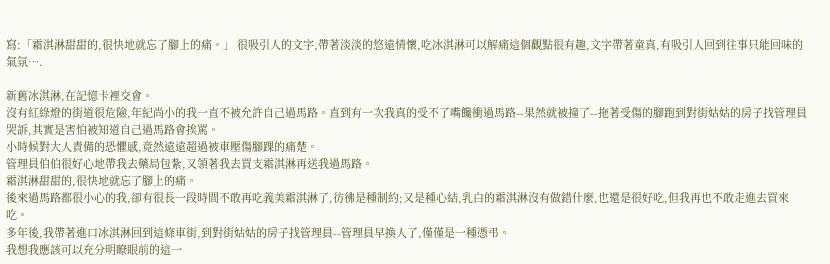寫:「霜淇淋甜甜的,很快地就忘了腳上的痛。」 很吸引人的文字,帶著淡淡的悠遠情懷,吃冰淇淋可以解痛這個觀點很有趣,文字帶著童真,有吸引人回到往事只能回味的氣氛….

新舊冰淇淋,在記憶卡裡交會。
沒有紅綠燈的街道很危險,年紀尚小的我一直不被允許自己過馬路。直到有一次我真的受不了嘴饞衝過馬路--果然就被撞了--拖著受傷的腳跑到對街姑姑的房子找管理員哭訴,其實是害怕被知道自己過馬路會挨罵。
小時候對大人責備的恐懼感,竟然遠遠超過被車壓傷腳踝的痛楚。
管理員伯伯很好心地帶我去藥局包紮,又領著我去買支霜淇淋再送我過馬路。
霜淇淋甜甜的,很快地就忘了腳上的痛。
後來過馬路都很小心的我,卻有很長一段時間不敢再吃義美霜淇淋了,彷彿是種制約;又是種心結,乳白的霜淇淋沒有做錯什麼,也還是很好吃,但我再也不敢走進去買來吃。
多年後,我帶著進口冰淇淋回到這條車街,到對街姑姑的房子找管理員--管理員早換人了,僅僅是一種憑弔。
我想我應該可以充分明瞭眼前的這一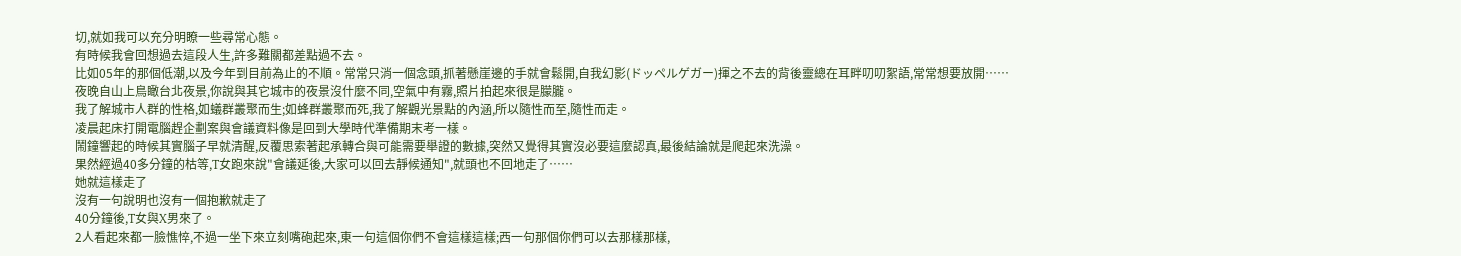切,就如我可以充分明瞭一些尋常心態。
有時候我會回想過去這段人生,許多難關都差點過不去。
比如05年的那個低潮,以及今年到目前為止的不順。常常只消一個念頭,抓著懸崖邊的手就會鬆開,自我幻影(ドッペルゲガー)揮之不去的背後靈總在耳畔叨叨絮語,常常想要放開……
夜晚自山上鳥瞰台北夜景,你說與其它城市的夜景沒什麼不同,空氣中有霧,照片拍起來很是朦朧。
我了解城市人群的性格,如蟻群叢聚而生;如蜂群叢聚而死,我了解觀光景點的內涵,所以隨性而至,隨性而走。
凌晨起床打開電腦趕企劃案與會議資料像是回到大學時代準備期末考一樣。
鬧鐘響起的時候其實腦子早就清醒,反覆思索著起承轉合與可能需要舉證的數據,突然又覺得其實沒必要這麼認真,最後結論就是爬起來洗澡。
果然經過40多分鐘的枯等,T女跑來說"會議延後,大家可以回去靜候通知",就頭也不回地走了……
她就這樣走了
沒有一句說明也沒有一個抱歉就走了
40分鐘後,T女與X男來了。
2人看起來都一臉憔悴,不過一坐下來立刻嘴砲起來,東一句這個你們不會這樣這樣;西一句那個你們可以去那樣那樣,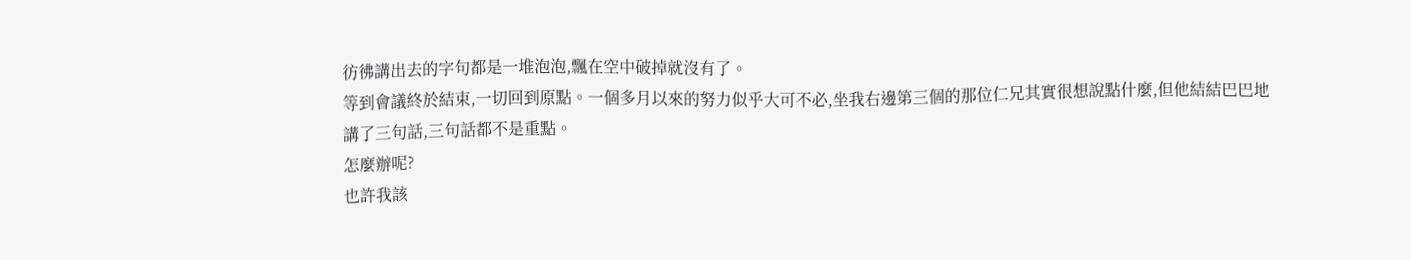彷彿講出去的字句都是一堆泡泡,飄在空中破掉就沒有了。
等到會議終於結束,一切回到原點。一個多月以來的努力似乎大可不必,坐我右邊第三個的那位仁兄其實很想說點什麼,但他結結巴巴地講了三句話,三句話都不是重點。
怎麼辦呢?
也許我該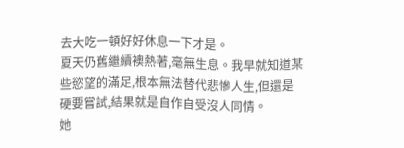去大吃一頓好好休息一下才是。
夏天仍舊繼續襖熱著,毫無生息。我早就知道某些慾望的滿足,根本無法替代悲慘人生,但還是硬要嘗試,結果就是自作自受沒人同情。
她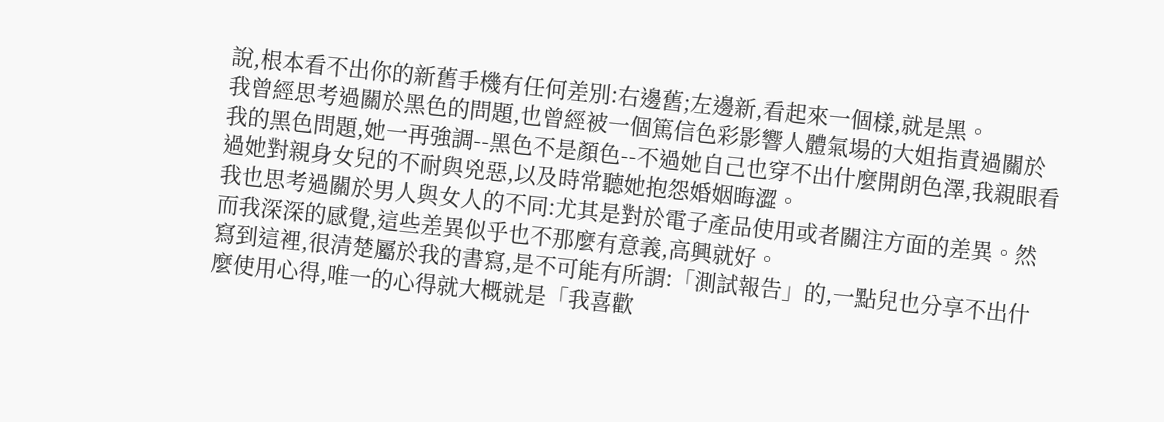說,根本看不出你的新舊手機有任何差別:右邊舊;左邊新,看起來一個樣,就是黑。
我曾經思考過關於黑色的問題,也曾經被一個篤信色彩影響人體氣場的大姐指責過關於我的黑色問題,她一再強調--黑色不是顏色--不過她自己也穿不出什麼開朗色澤,我親眼看過她對親身女兒的不耐與兇惡,以及時常聽她抱怨婚姻晦澀。
我也思考過關於男人與女人的不同:尤其是對於電子產品使用或者關注方面的差異。然而我深深的感覺,這些差異似乎也不那麼有意義,高興就好。
寫到這裡,很清楚屬於我的書寫,是不可能有所謂:「測試報告」的,一點兒也分享不出什麼使用心得,唯一的心得就大概就是「我喜歡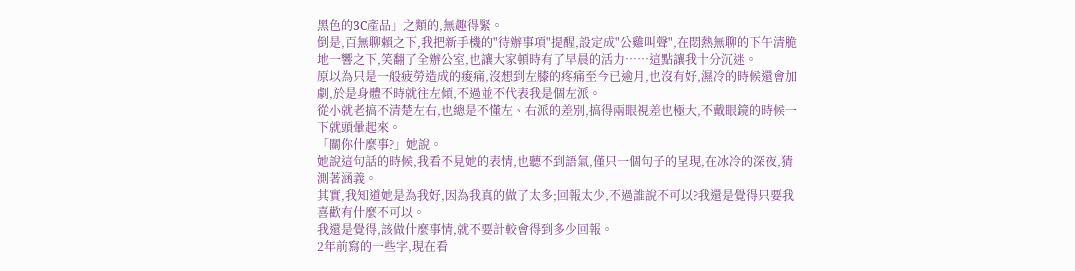黑色的3C產品」之類的,無趣得緊。
倒是,百無聊賴之下,我把新手機的"待辦事項"提醒,設定成"公雞叫聲",在悶熱無聊的下午清脆地一響之下,笑翻了全辦公室,也讓大家頓時有了早晨的活力……這點讓我十分沉迷。
原以為只是一般疲勞造成的痠痛,沒想到左膝的疼痛至今已逾月,也沒有好,濕冷的時候還會加劇,於是身體不時就往左傾,不過並不代表我是個左派。
從小就老搞不清楚左右,也總是不懂左、右派的差別,搞得兩眼視差也極大,不戴眼鏡的時候一下就頭暈起來。
「關你什麼事?」她說。
她說這句話的時候,我看不見她的表情,也聽不到語氣,僅只一個句子的呈現,在冰冷的深夜,猜測著涵義。
其實,我知道她是為我好,因為我真的做了太多;回報太少,不過誰說不可以?我還是覺得只要我喜歡有什麼不可以。
我還是覺得,該做什麼事情,就不要計較會得到多少回報。
2年前寫的一些字,現在看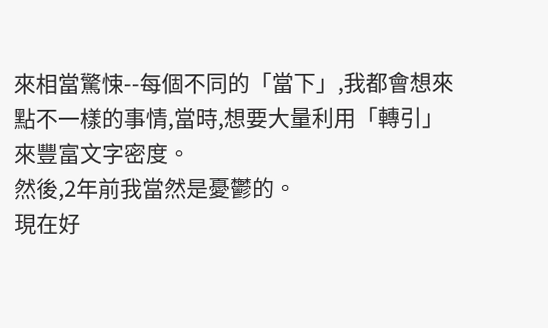來相當驚悚--每個不同的「當下」,我都會想來點不一樣的事情,當時,想要大量利用「轉引」來豐富文字密度。
然後,2年前我當然是憂鬱的。
現在好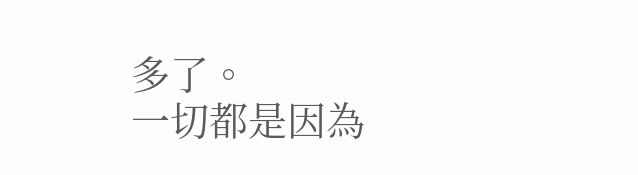多了。
一切都是因為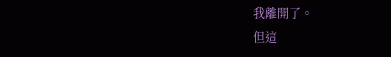我離開了。
但這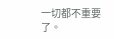一切都不重要了。